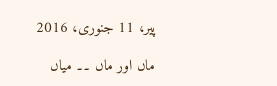پیر، 11 جنوری، 2016

ماں اور ماں ۔۔ میاں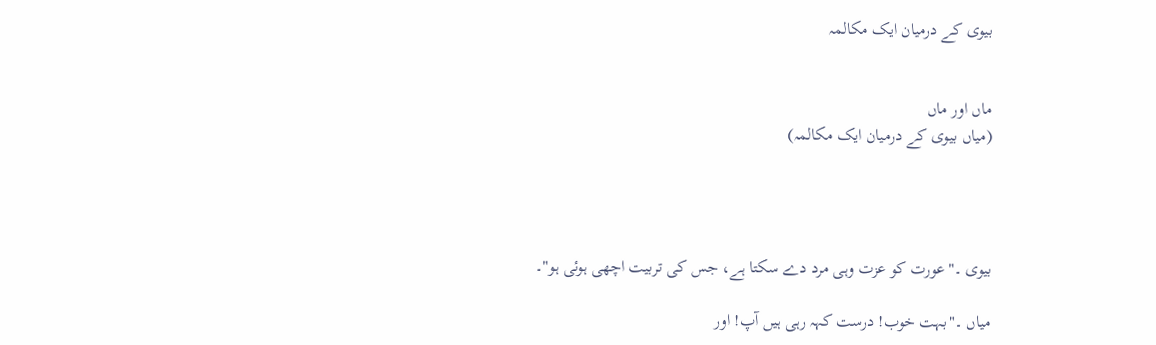بیوی کے درمیان ایک مکالمہ


ماں اور ماں
(میاں بیوی کے درمیان ایک مکالمہ)




بیوی ۔"عورت کو عزت وہی مرد دے سکتا ہے، جس کی تربیت اچھی ہوئی ہو"۔

میاں ۔"بہت خوب! درست کہہ رہی ہیں آپ! اور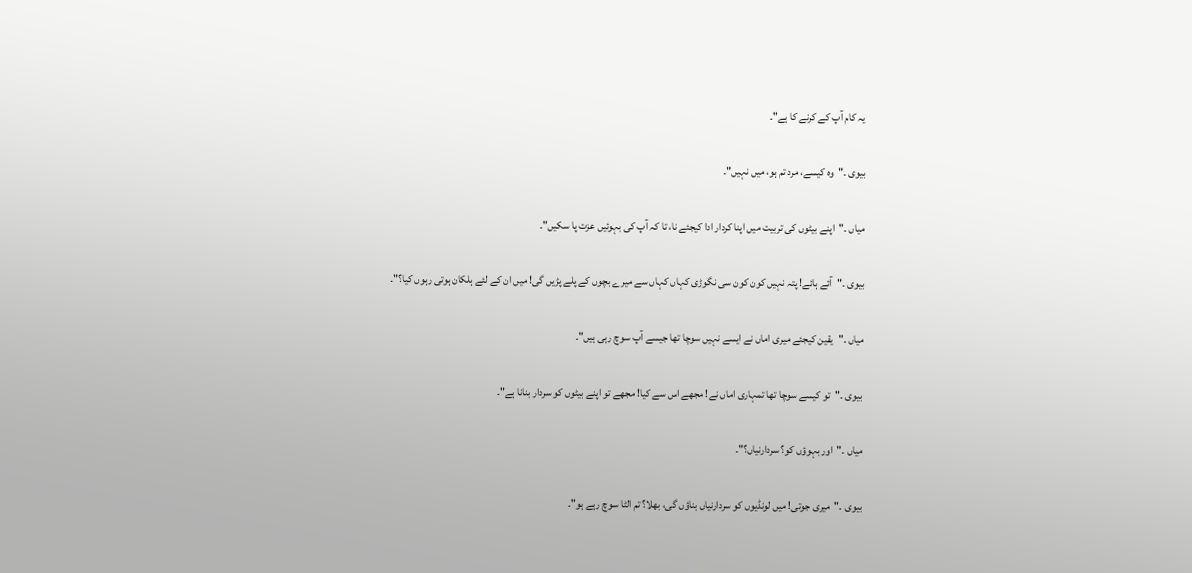یہ کام آپ کے کرنے کا ہے"۔

بیوی ۔"وہ کیسے، مرد تم ہو، میں نہیں"۔

میاں ۔"اپنے بیٹوں کی تربیت میں اپنا کردار ادا کیجئے نا، تا کہ آپ کی بہوئیں عزت پا سکیں"۔

بیوی ۔"آئے ہائے! پتہ نہیں کون کون سی نگوڑی کہاں کہاں سے میرے بچوں کے پلے پڑیں گی! میں ان کے لئے ہلکان ہوتی رہوں کیا؟"۔

میاں ۔"یقین کیجئے میری اماں نے ایسے نہیں سوچا تھا جیسے آپ سوچ رہی ہیں"۔

بیوی ۔"تو کیسے سوچا تھا تمہاری اماں نے! مجھے اس سے کیا! مجھے تو اپنے بیٹوں کو سردار بنانا ہے"۔

میاں ۔"اور بہوؤں کو؟ سردارنیاں؟"۔

بیوی ۔"میری جوتی! میں لونڈیوں کو سردارنیاں بناؤں گی، بھلا؟ تم الٹا سوچ رہے ہو"۔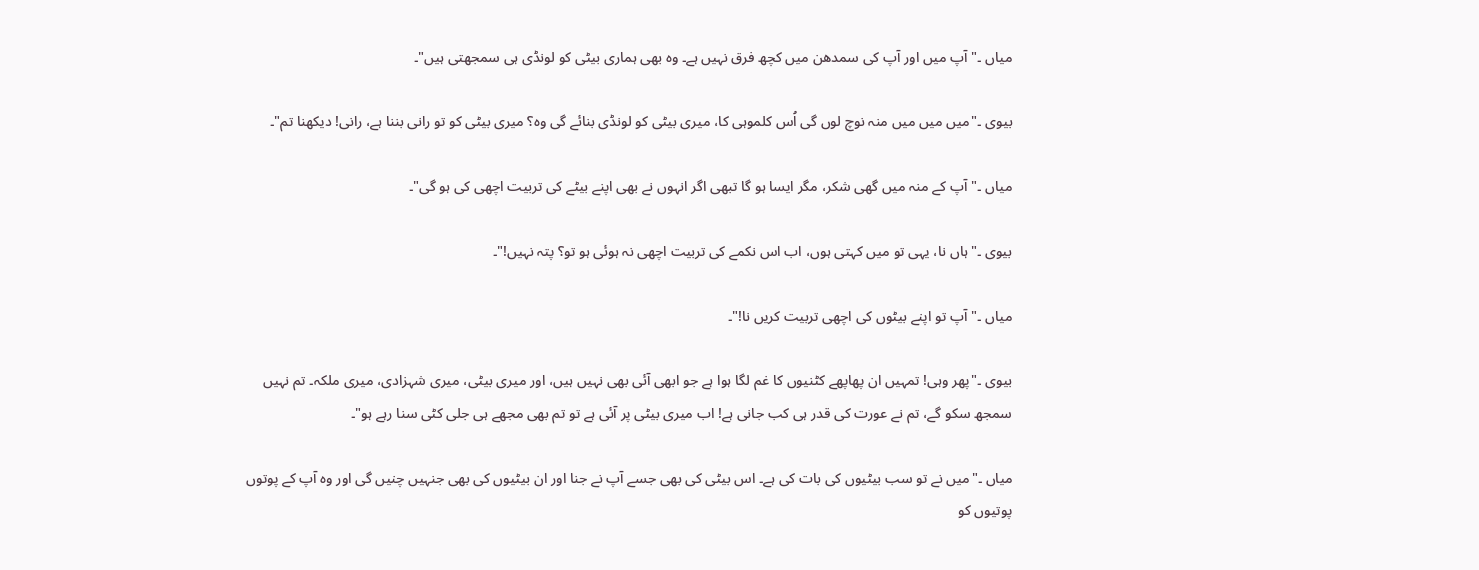میاں ۔"آپ میں اور آپ کی سمدھن میں کچھ فرق نہیں ہے۔ وہ بھی ہماری بیٹی کو لونڈی ہی سمجھتی ہیں"۔

بیوی ۔"میں میں میں منہ نوچ لوں گی اُس کلموہی کا، میری بیٹی کو لونڈی بنائے گی وہ؟ میری بیٹی کو تو رانی بننا ہے، رانی! دیکھنا تم"۔

میاں ۔"آپ کے منہ میں گھی شکر، مگر ایسا ہو گا تبھی اگر انہوں نے بھی اپنے بیٹے کی تربیت اچھی کی ہو گی"۔

بیوی ۔"ہاں نا، یہی تو میں کہتی ہوں، اب اس نکمے کی تربیت اچھی نہ ہوئی ہو تو؟ پتہ نہیں!"۔

میاں ۔"آپ تو اپنے بیٹوں کی اچھی تربیت کریں نا!"۔

بیوی ۔"پھر وہی! تمہیں ان پھاپھے کٹنیوں کا غم لگا ہوا ہے جو ابھی آئی بھی نہیں ہیں، اور میری بیٹی، میری شہزادی، میری ملکہ۔ تم نہیں سمجھ سکو گے، تم نے عورت کی قدر ہی کب جانی ہے! اب میری بیٹی پر آئی ہے تو تم بھی مجھے ہی جلی کٹی سنا رہے ہو"۔

میاں ۔"میں نے تو سب بیٹیوں کی بات کی ہے۔ اس بیٹی کی بھی جسے آپ نے جنا اور ان بیٹیوں کی بھی جنہیں چنیں گی اور وہ آپ کے پوتوں پوتیوں کو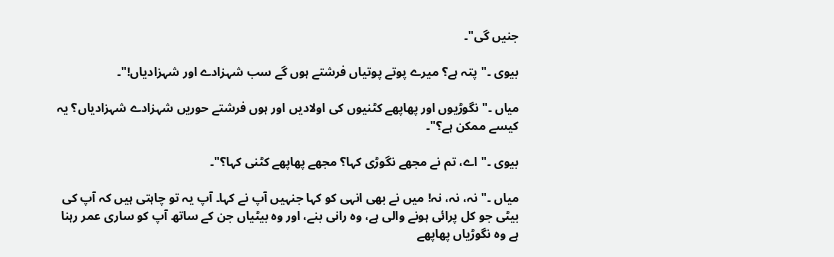جنیں گی"۔

بیوی ۔"پتہ ہے؟ میرے پوتے پوتیاں فرشتے ہوں گے سب شہزادے اور شہزادیاں!"۔

میاں ۔"نگوڑیوں اور پھاپھے کٹنیوں کی اولادیں اور ہوں فرشتے حوریں شہزادے شہزادیاں؟ یہ کیسے ممکن ہے؟"۔

بیوی ۔"اے، تم نے مجھے نگوڑی کہا؟ مجھے پھاپھے کٹنی کہا؟"۔

میاں ۔"نہ، نہ، نہ! میں نے بھی انہی کو کہا جنہیں آپ نے کہا۔ آپ یہ تو چاہتی ہیں کہ آپ کی بیٹی جو کل پرائی ہونے والی ہے، وہ رانی بنے، اور وہ بیٹیاں جن کے ساتھ آپ کو ساری عمر رہنا ہے وہ نگوڑیاں پھاپھے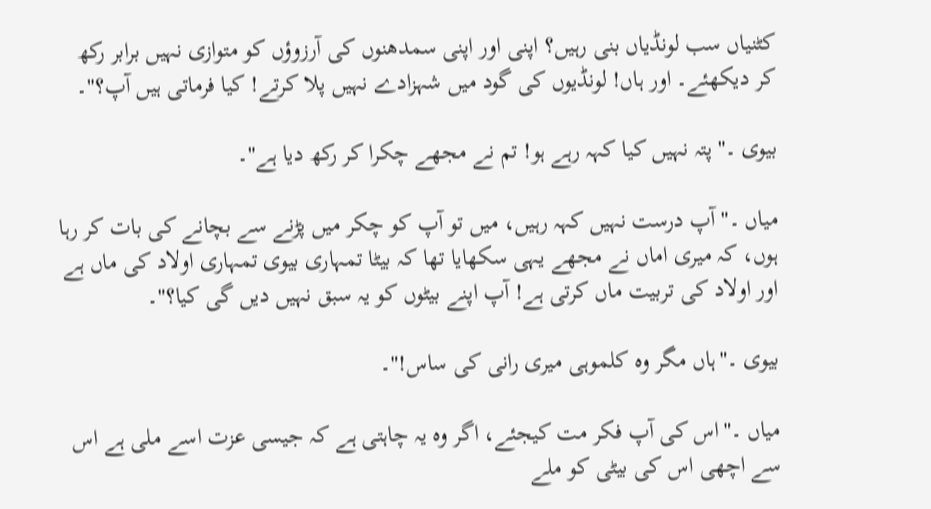کٹنیاں سب لونڈیاں بنی رہیں؟ اپنی اور اپنی سمدھنوں کی آرزوؤں کو متوازی نہیں برابر رکھ کر دیکھئے۔ اور ہاں! لونڈیوں کی گود میں شہزادے نہیں پلا کرتے! کیا فرماتی ہیں آپ؟"۔

بیوی ۔"پتہ نہیں کیا کہہ رہے ہو! تم نے مجھے چکرا کر رکھ دیا ہے"۔

میاں ۔"آپ درست نہیں کہہ رہیں، میں تو آپ کو چکر میں پڑنے سے بچانے کی بات کر رہا ہوں، کہ میری اماں نے مجھے یہی سکھایا تھا کہ بیٹا تمہاری بیوی تمہاری اولاد کی ماں ہے اور اولاد کی تربیت ماں کرتی ہے! آپ اپنے بیٹوں کو یہ سبق نہیں دیں گی کیا؟"۔

بیوی ۔"ہاں مگر وہ کلموہی میری رانی کی ساس!"۔

میاں ۔"اس کی آپ فکر مت کیجئے، اگر وہ یہ چاہتی ہے کہ جیسی عزت اسے ملی ہے اس سے اچھی اس کی بیٹی کو ملے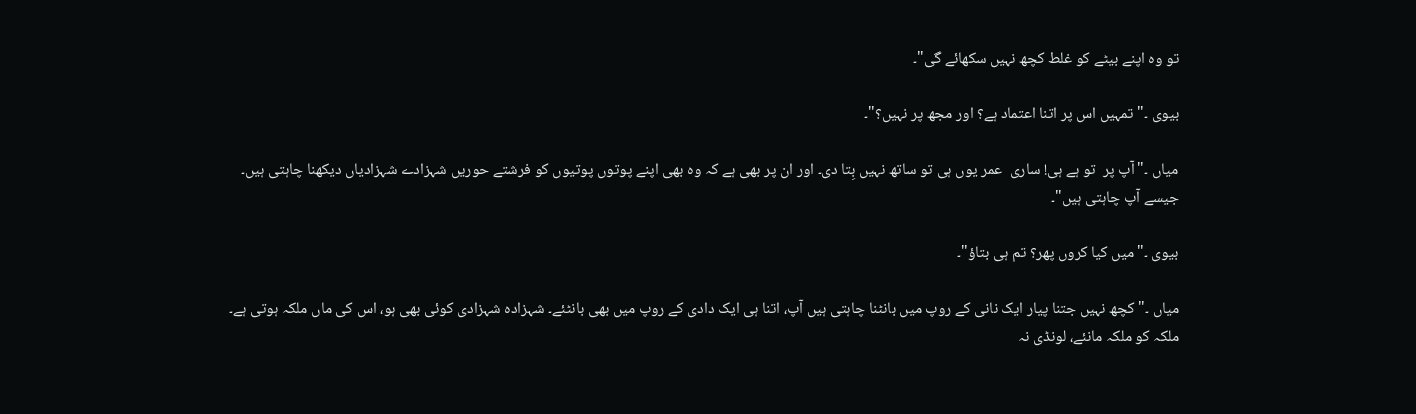تو وہ اپنے بیٹے کو غلط کچھ نہیں سکھائے گی"۔

بیوی ۔"تمہیں اس پر اتنا اعتماد ہے؟ اور مجھ پر نہیں؟"۔

میاں ۔"آپ پر  تو ہے ہی! ساری  عمر یوں ہی تو ساتھ نہیں بِتا دی۔ اور ان پر بھی ہے کہ وہ بھی اپنے پوتوں پوتیوں کو فرشتے حوریں شہزادے شہزادیاں دیکھنا چاہتی ہیں۔ جیسے آپ چاہتی ہیں"۔

بیوی ۔"میں کیا کروں پھر؟ تم ہی بتاؤ"۔

میاں ۔"کچھ نہیں جتنا پیار ایک نانی کے روپ میں بانٹنا چاہتی ہیں آپ، اتنا ہی ایک دادی کے روپ میں بھی بانٹئے۔ شہزادہ شہزادی کوئی بھی ہو، اس کی ماں ملکہ ہوتی ہے۔ ملکہ کو ملکہ مانئے، لونڈی نہ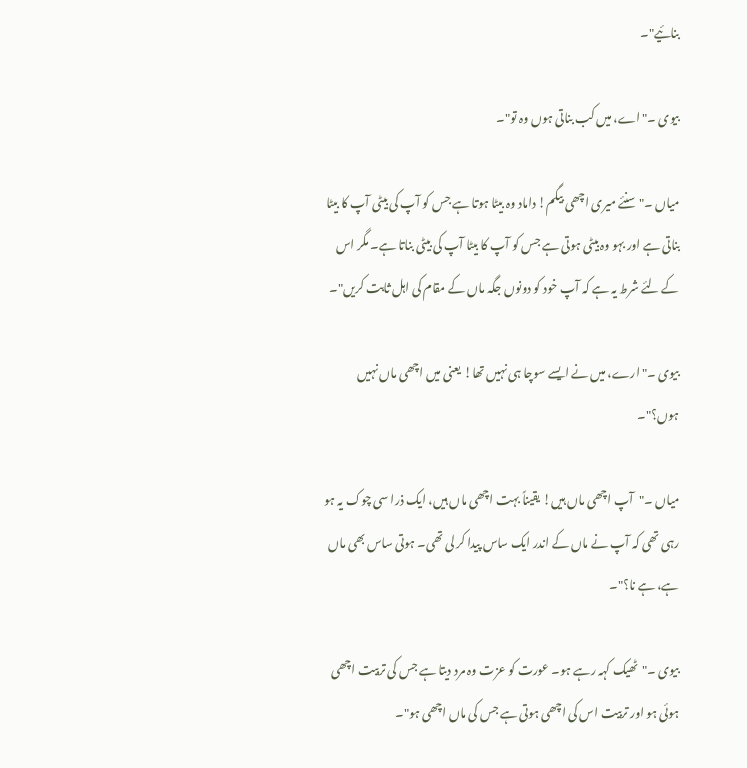بنائیے"۔

بیوی ۔"اے، میں کب بناتی ہوں وہ تو"۔

میاں ۔"سنئے میری اچھی بیگم! داماد وہ بیٹا ہوتا ہے جس کو آپ کی بیٹی آپ کا بیٹا بناتی ہے اور بہو وہ بیٹی ہوتی ہے جس کو آپ کا بیٹا آپ کی بیٹی بناتا ہے۔ مگر اس کے لئے شرط یہ ہے کہ آپ خود کو دونوں جگہ ماں کے مقام کی اہل ثابت کریں"۔

بیوی ۔"ارے، میں نے ایسے سوچا ہی نہیں تھا! یعنی میں اچھی ماں نہیں ہوں؟"۔

میاں ۔"آپ اچھی ماں ہیں! یقیناً بہت اچھی ماں ہیں، ایک ذرا سی چوک یہ ہو رہی تھی کہ آپ نے ماں کے اندر ایک ساس پیدا کر لی تھی۔ ہوتی ساس بھی ماں ہے، ہے نا؟"۔

بیوی ۔"ٹھیک کہہ رہے ہو۔ عورت کو عزت وہ مرد دیتا ہے جس کی تربیت اچھی ہوئی ہو اور تربیت اس کی اچھی ہوتی ہے جس کی ماں اچھی ہو"۔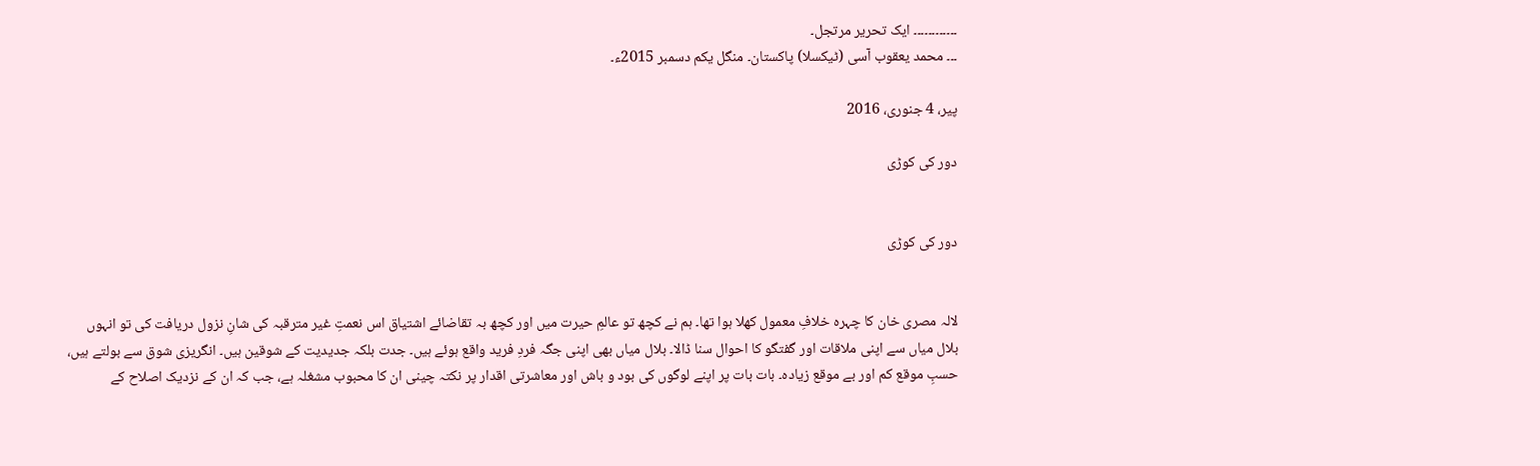۔۔۔۔۔۔۔۔۔۔۔۔ ایک تحریر مرتجل۔
۔۔۔ محمد یعقوب آسی (ٹیکسلا) پاکستان۔ منگل یکم دسمبر 2015ء۔

پیر، 4 جنوری، 2016

دور کی کوڑی


دور کی کوڑی


لالہ مصری خان کا چہرہ خلافِ معمول کھلا ہوا تھا۔ ہم نے کچھ تو عالمِ حیرت میں اور کچھ بہ تقاضائے اشتیاق اس نعمتِ غیر مترقبہ کی شانِ نزول دریافت کی تو انہوں بلال میاں سے اپنی ملاقات اور گفتگو کا احوال سنا ڈالا۔ بلال میاں بھی اپنی جگہ فردِ فرید واقع ہوئے ہیں۔ جدت بلکہ جدیدیت کے شوقین ہیں۔ انگریزی شوق سے بولتے ہیں، حسبِ موقع کم اور بے موقع زیادہ۔ بات بات پر اپنے لوگوں کی بود و باش اور معاشرتی اقدار پر نکتہ چینی ان کا محبوب مشغلہ ہے، جب کہ ان کے نزدیک اصلاح کے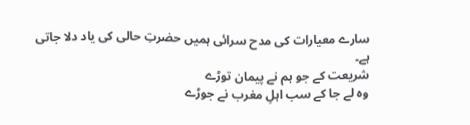سارے معیارات کی مدح سرائی ہمیں حضرتِ حالی کی یاد دلا جاتی ہے۔
شریعت کے جو ہم نے پیمان توڑے
وہ لے جا کے سب اہلِ مغرب نے جوڑے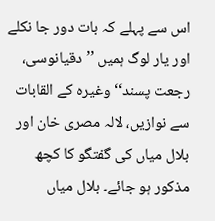اس سے پہلے کہ بات دور جا نکلے اور یار لوگ ہمیں ’’دقیانوسی، رجعت پسند‘‘ وغیرہ کے القابات سے نوازیں، لالہ مصری خان اور بلال میاں کی گفتگو کا کچھ مذکور ہو جائے۔ بلال میاں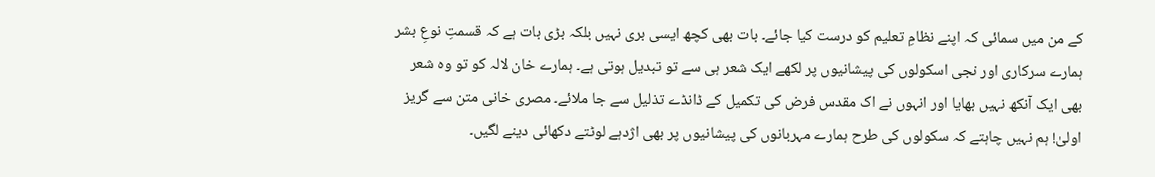کے من میں سمائی کہ اپنے نظامِ تعلیم کو درست کیا جائے۔ بات بھی کچھ ایسی بری نہیں بلکہ بڑی بات ہے کہ قسمتِ نوعِ بشر ہمارے سرکاری اور نجی اسکولوں کی پیشانیوں پر لکھے ایک شعر ہی سے تو تبدیل ہوتی ہے۔ ہمارے خان لالہ کو تو وہ شعر بھی ایک آنکھ نہیں بھایا اور انہوں نے اک مقدس فرض کی تکمیل کے ڈانڈے تذلیل سے جا ملائے۔ مصری خانی متن سے گریز اولیٰ! ہم نہیں چاہتے کہ سکولوں کی طرح ہمارے مہربانوں کی پیشانیوں پر بھی اژدہے لوٹتے دکھائی دینے لگیں۔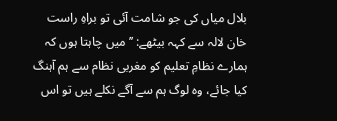بلال میاں کی جو شامت آئی تو براہِ راست خان لالہ سے کہہ بیٹھے: ’’میں چاہتا ہوں کہ ہمارے نظامِ تعلیم کو مغربی نظام سے ہم آہنگ کیا جائے، وہ لوگ ہم سے آگے نکلے ہیں تو اس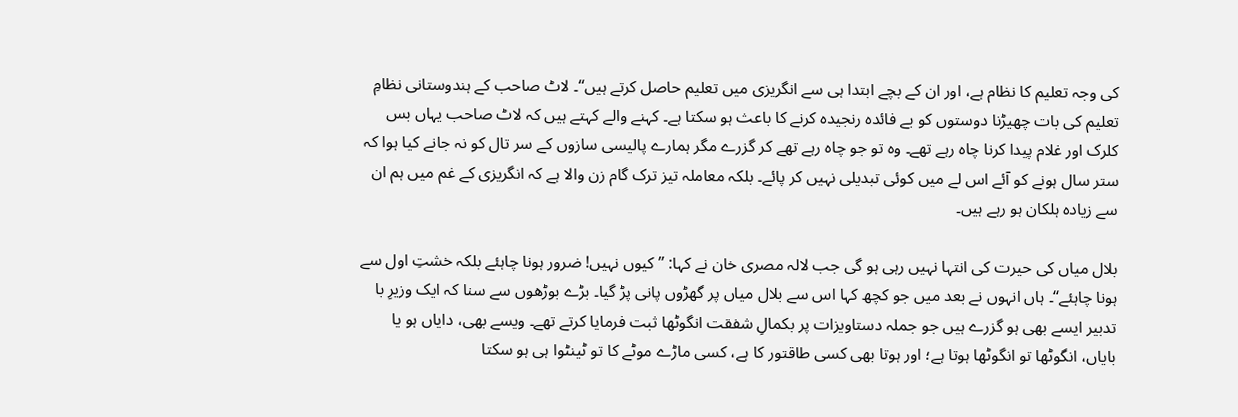کی وجہ تعلیم کا نظام ہے، اور ان کے بچے ابتدا ہی سے انگریزی میں تعلیم حاصل کرتے ہیں‘‘۔ لاٹ صاحب کے ہندوستانی نظامِ تعلیم کی بات چھیڑنا دوستوں کو بے فائدہ رنجیدہ کرنے کا باعث ہو سکتا ہے۔ کہنے والے کہتے ہیں کہ لاٹ صاحب یہاں بس کلرک اور غلام پیدا کرنا چاہ رہے تھے۔ وہ تو جو چاہ رہے تھے کر گزرے مگر ہمارے پالیسی سازوں کے سر تال کو نہ جانے کیا ہوا کہ ستر سال ہونے کو آئے اس لے میں کوئی تبدیلی نہیں کر پائے۔ بلکہ معاملہ تیز ترک گام زن والا ہے کہ انگریزی کے غم میں ہم ان سے زیادہ ہلکان ہو رہے ہیں۔

بلال میاں کی حیرت کی انتہا نہیں رہی ہو گی جب لالہ مصری خان نے کہا: ’’کیوں نہیں! ضرور ہونا چاہئے بلکہ خشتِ اول سے ہونا چاہئے‘‘۔ ہاں انہوں نے بعد میں جو کچھ کہا اس سے بلال میاں پر گھڑوں پانی پڑ گیا۔ بڑے بوڑھوں سے سنا کہ ایک وزیرِ با تدبیر ایسے بھی ہو گزرے ہیں جو جملہ دستاویزات پر بکمالِ شفقت انگوٹھا ثبت فرمایا کرتے تھے۔ ویسے بھی، دایاں ہو یا بایاں، انگوٹھا تو انگوٹھا ہوتا ہے؛ اور ہوتا بھی کسی طاقتور کا ہے، کسی ماڑے موٹے کا تو ٹینٹوا ہی ہو سکتا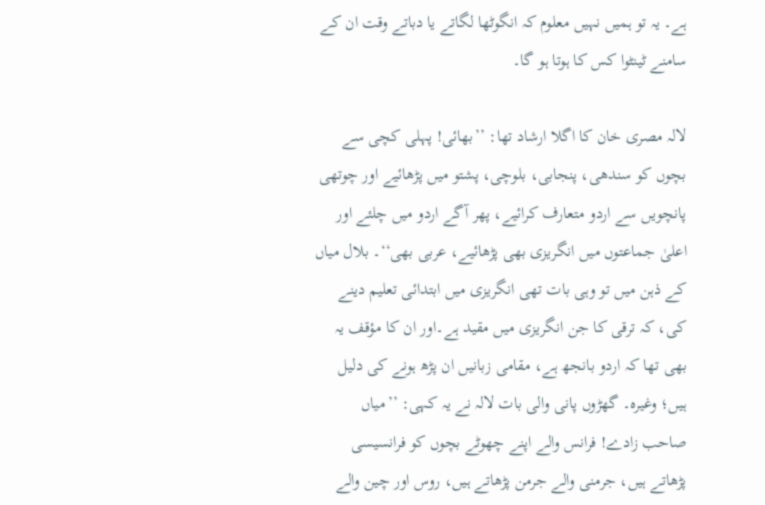ہے۔ یہ تو ہمیں نہیں معلوم کہ انگوٹھا لگاتے یا دباتے وقت ان کے سامنے ٹینٹوا کس کا ہوتا ہو گا۔

لالہ مصری خان کا اگلا ارشاد تھا: ’’بھائی! پہلی کچی سے بچوں کو سندھی، پنجابی، بلوچی، پشتو میں پڑھائیے اور چوتھی پانچویں سے اردو متعارف کرائیے، پھر آگے اردو میں چلئے اور اعلیٰ جماعتوں میں انگریزی بھی پڑھائیے، عربی بھی‘‘۔ بلال میاں کے ذہن میں تو وہی بات تھی انگریزی میں ابتدائی تعلیم دینے کی، کہ ترقی کا جن انگریزی میں مقید ہے۔اور ان کا مؤقف یہ بھی تھا کہ اردو بانجھ ہے، مقامی زبانیں ان پڑھ ہونے کی دلیل ہیں؛ وغیرہ۔ گھڑوں پانی والی بات لالہ نے یہ کہی: ’’میاں صاحب زادے! فرانس والے اپنے چھوٹے بچوں کو فرانسیسی پڑھاتے ہیں، جرمنی والے جرمن پڑھاتے ہیں، روس اور چین والے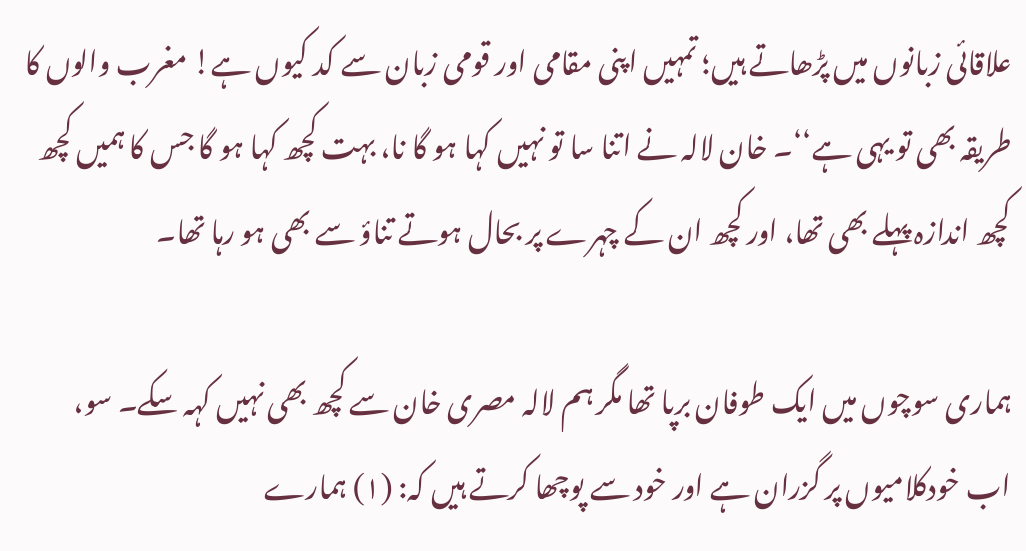علاقائی زبانوں میں پڑھاتے ہیں؛ تمہیں اپنی مقامی اور قومی زبان سے کد کیوں ہے! مغرب والوں کا طریقہ بھی تو یہی ہے‘‘۔ خان لالہ نے اتنا سا تو نہیں کہا ہو گا نا، بہت کچھ کہا ہو گا جس کا ہمیں کچھ کچھ اندازہ پہلے بھی تھا، اور کچھ ان کے چہرے پر بحال ہوتے تناؤ سے بھی ہو رہا تھا۔

ہماری سوچوں میں ایک طوفان برپا تھا مگر ہم لالہ مصری خان سے کچھ بھی نہیں کہہ سکے۔ سو، اب خودکلامیوں پر گزران ہے اور خود سے پوچھا کرتے ہیں کہ: (۱) ہمارے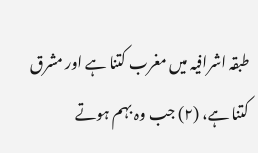طبقہ اشرافیہ میں مغرب کتنا ہے اور مشرق کتنا ہے، (۲) جب وہ بہم ہوتے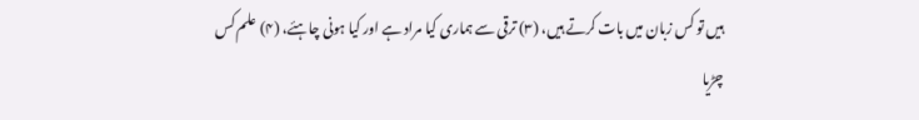ہیں تو کس زبان میں بات کرتے ہیں، (۳) ترقی سے ہماری کیا مراد ہے اور کیا ہونی چاہئے، (۴) علم کس چڑیا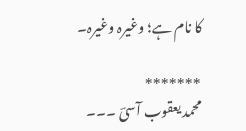کا نام ہے؛ وغیرہ وغیرہ۔

*******
محمد یعقوب آسیؔ ۔۔۔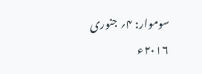سوموار: ۴؍ جنوری ۲۰۱۶ء